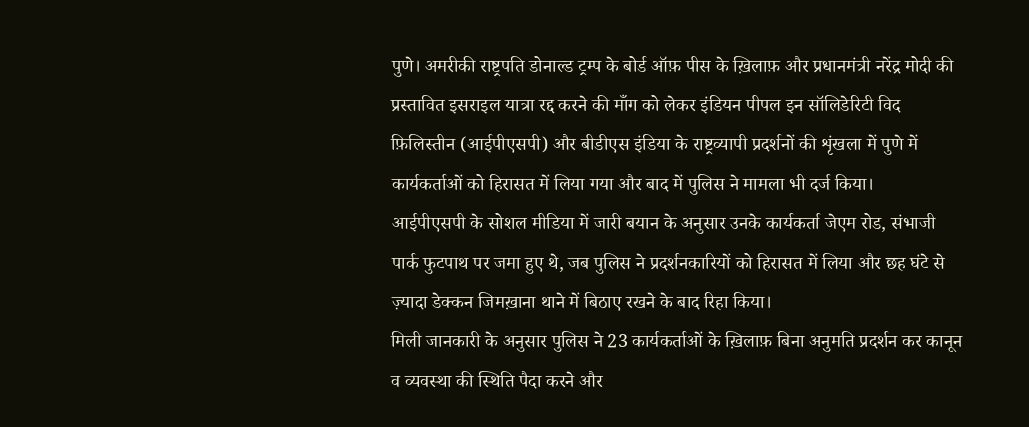पुणे। अमरीकी राष्ट्रपति डोनाल्ड ट्रम्प के बोर्ड ऑफ़ पीस के ख़िलाफ़ और प्रधानमंत्री नरेंद्र मोदी की प्रस्तावित इसराइल यात्रा रद्द करने की माँग को लेकर इंडियन पीपल इन सॉलिडेरिटी विद फ़िलिस्तीन (आईपीएसपी) और बीडीएस इंडिया के राष्ट्रव्यापी प्रदर्शनों की शृंखला में पुणे में कार्यकर्ताओं को हिरासत में लिया गया और बाद में पुलिस ने मामला भी दर्ज किया।
आईपीएसपी के सोशल मीडिया में जारी बयान के अनुसार उनके कार्यकर्ता जेएम रोड, संभाजी पार्क फुटपाथ पर जमा हुए थे, जब पुलिस ने प्रदर्शनकारियों को हिरासत में लिया और छह घंटे से ज़्यादा डेक्कन जिमख़ाना थाने में बिठाए रखने के बाद रिहा किया।
मिली जानकारी के अनुसार पुलिस ने 23 कार्यकर्ताओं के ख़िलाफ़ बिना अनुमति प्रदर्शन कर कानून व व्यवस्था की स्थिति पैदा करने और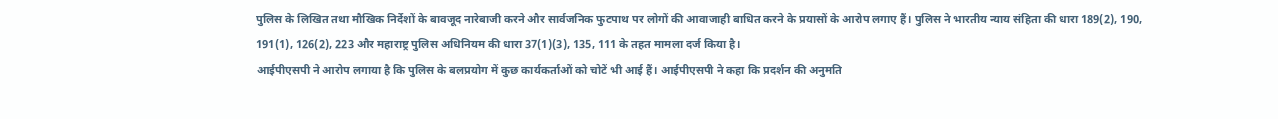पुलिस के लिखित तथा मौखिक निर्देशों के बावजूद नारेबाजी करने और सार्वजनिक फुटपाथ पर लोगों की आवाजाही बाधित करने के प्रयासों के आरोप लगाए हैं। पुलिस ने भारतीय न्याय संहिता की धारा 189(2), 190, 191(1), 126(2), 223 और महाराष्ट्र पुलिस अधिनियम की धारा 37(1)(3), 135, 111 के तहत मामला दर्ज किया है।
आईपीएसपी ने आरोप लगाया है कि पुलिस के बलप्रयोग में कुछ कार्यकर्ताओं को चोटें भी आई हैं। आईपीएसपी ने कहा कि प्रदर्शन की अनुमति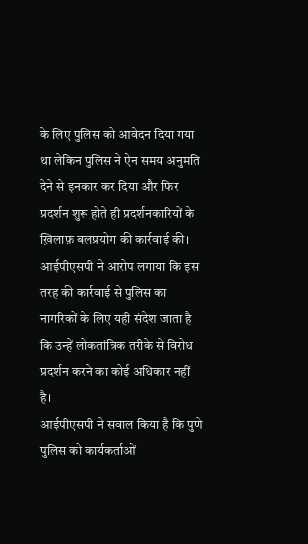के लिए पुलिस को आवेदन दिया गया था लेकिन पुलिस ने ऐन समय अनुमति देने से इनकार कर दिया और फिर प्रदर्शन शुरू होते ही प्रदर्शनकारियों के ख़िलाफ़ बलप्रयोग की कार्रवाई की। आईपीएसपी ने आरोप लगाया कि इस तरह की कार्रवाई से पुलिस का नागरिकों के लिए यही संदेश जाता है कि उन्हें लोकतांत्रिक तरीके से विरोध प्रदर्शन करने का कोई अधिकार नहीं है।
आईपीएसपी ने सवाल किया है कि पुणे पुलिस को कार्यकर्ताओं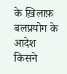के ख़िलाफ़ बलप्रयोग के आदेश किसने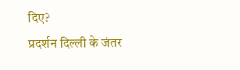दिए?
प्रदर्शन दिल्ली के जंतर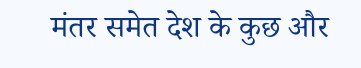मंतर समेत देश के कुछ और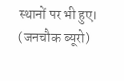स्थानों पर भी हुए।
(जनचौक ब्यूरो)